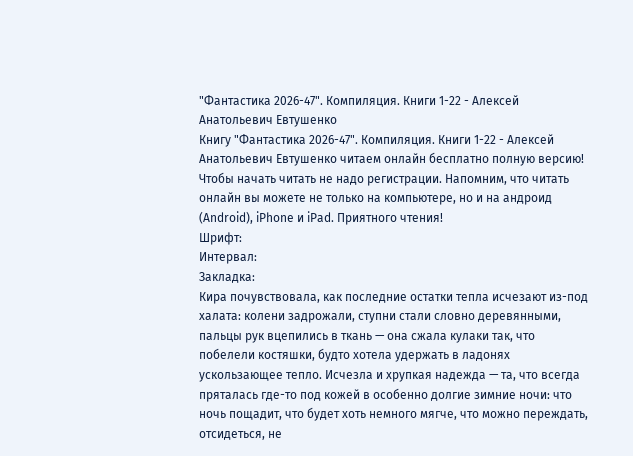"Фантастика 2026-47". Компиляция. Книги 1-22 - Алексей Анатольевич Евтушенко
Книгу "Фантастика 2026-47". Компиляция. Книги 1-22 - Алексей Анатольевич Евтушенко читаем онлайн бесплатно полную версию! Чтобы начать читать не надо регистрации. Напомним, что читать онлайн вы можете не только на компьютере, но и на андроид (Android), iPhone и iPad. Приятного чтения!
Шрифт:
Интервал:
Закладка:
Кира почувствовала, как последние остатки тепла исчезают из-под халата: колени задрожали, ступни стали словно деревянными, пальцы рук вцепились в ткань — она сжала кулаки так, что побелели костяшки, будто хотела удержать в ладонях ускользающее тепло. Исчезла и хрупкая надежда — та, что всегда пряталась где-то под кожей в особенно долгие зимние ночи: что ночь пощадит, что будет хоть немного мягче, что можно переждать, отсидеться, не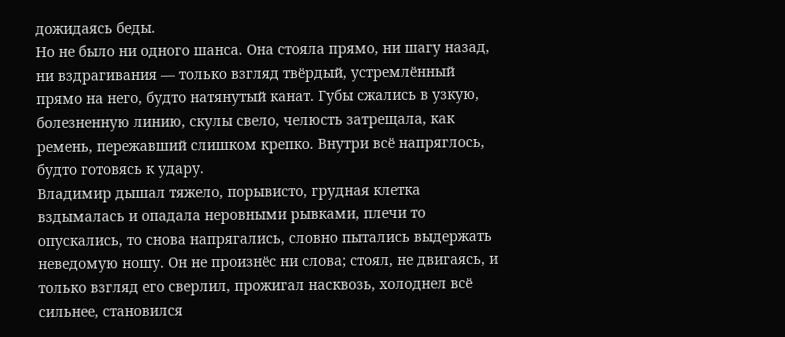дожидаясь беды.
Но не было ни одного шанса. Она стояла прямо, ни шагу назад, ни вздрагивания — только взгляд твёрдый, устремлённый прямо на него, будто натянутый канат. Губы сжались в узкую, болезненную линию, скулы свело, челюсть затрещала, как ремень, пережавший слишком крепко. Внутри всё напряглось, будто готовясь к удару.
Владимир дышал тяжело, порывисто, грудная клетка вздымалась и опадала неровными рывками, плечи то опускались, то снова напрягались, словно пытались выдержать неведомую ношу. Он не произнёс ни слова; стоял, не двигаясь, и только взгляд его сверлил, прожигал насквозь, холоднел всё сильнее, становился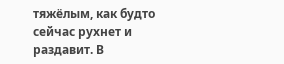тяжёлым, как будто сейчас рухнет и раздавит. В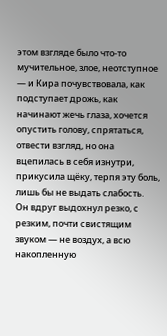этом взгляде было что-то мучительное, злое, неотступное — и Кира почувствовала, как подступает дрожь, как начинают жечь глаза, хочется опустить голову, спрятаться, отвести взгляд, но она вцепилась в себя изнутри, прикусила щёку, терпя эту боль, лишь бы не выдать слабость.
Он вдруг выдохнул резко, с резким, почти свистящим звуком — не воздух, а всю накопленную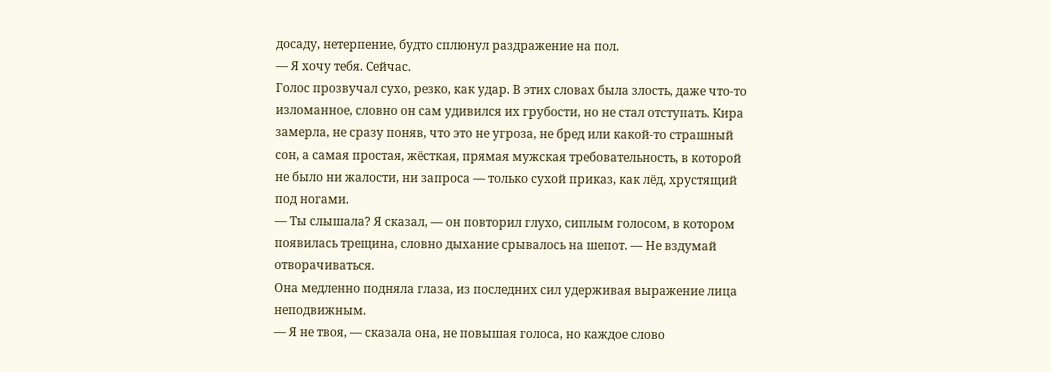досаду, нетерпение, будто сплюнул раздражение на пол.
— Я хочу тебя. Сейчас.
Голос прозвучал сухо, резко, как удар. В этих словах была злость, даже что-то изломанное, словно он сам удивился их грубости, но не стал отступать. Кира замерла, не сразу поняв, что это не угроза, не бред или какой-то страшный сон, а самая простая, жёсткая, прямая мужская требовательность, в которой не было ни жалости, ни запроса — только сухой приказ, как лёд, хрустящий под ногами.
— Ты слышала? Я сказал, — он повторил глухо, сиплым голосом, в котором появилась трещина, словно дыхание срывалось на шепот. — Не вздумай отворачиваться.
Она медленно подняла глаза, из последних сил удерживая выражение лица неподвижным.
— Я не твоя, — сказала она, не повышая голоса, но каждое слово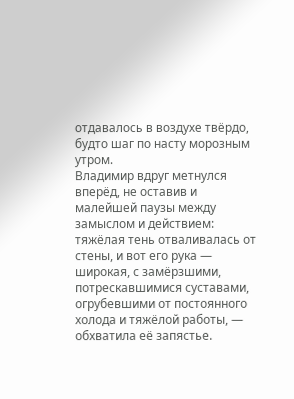отдавалось в воздухе твёрдо, будто шаг по насту морозным утром.
Владимир вдруг метнулся вперёд, не оставив и малейшей паузы между замыслом и действием: тяжёлая тень отваливалась от стены, и вот его рука — широкая, с замёрзшими, потрескавшимися суставами, огрубевшими от постоянного холода и тяжёлой работы, — обхватила её запястье.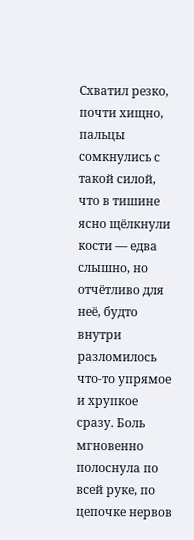Схватил резко, почти хищно, пальцы сомкнулись с такой силой, что в тишине ясно щёлкнули кости — едва слышно, но отчётливо для неё, будто внутри разломилось что‑то упрямое и хрупкое сразу. Боль мгновенно полоснула по всей руке, по цепочке нервов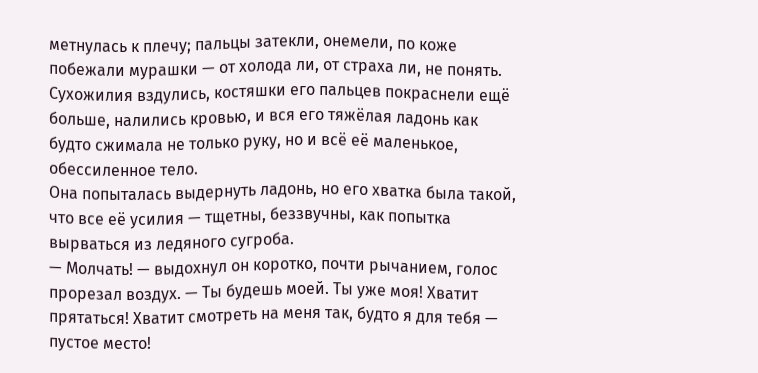метнулась к плечу; пальцы затекли, онемели, по коже побежали мурашки — от холода ли, от страха ли, не понять. Сухожилия вздулись, костяшки его пальцев покраснели ещё больше, налились кровью, и вся его тяжёлая ладонь как будто сжимала не только руку, но и всё её маленькое, обессиленное тело.
Она попыталась выдернуть ладонь, но его хватка была такой, что все её усилия — тщетны, беззвучны, как попытка вырваться из ледяного сугроба.
— Молчать! — выдохнул он коротко, почти рычанием, голос прорезал воздух. — Ты будешь моей. Ты уже моя! Хватит прятаться! Хватит смотреть на меня так, будто я для тебя — пустое место!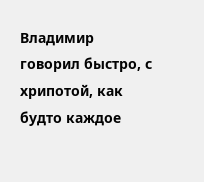Владимир говорил быстро, с хрипотой, как будто каждое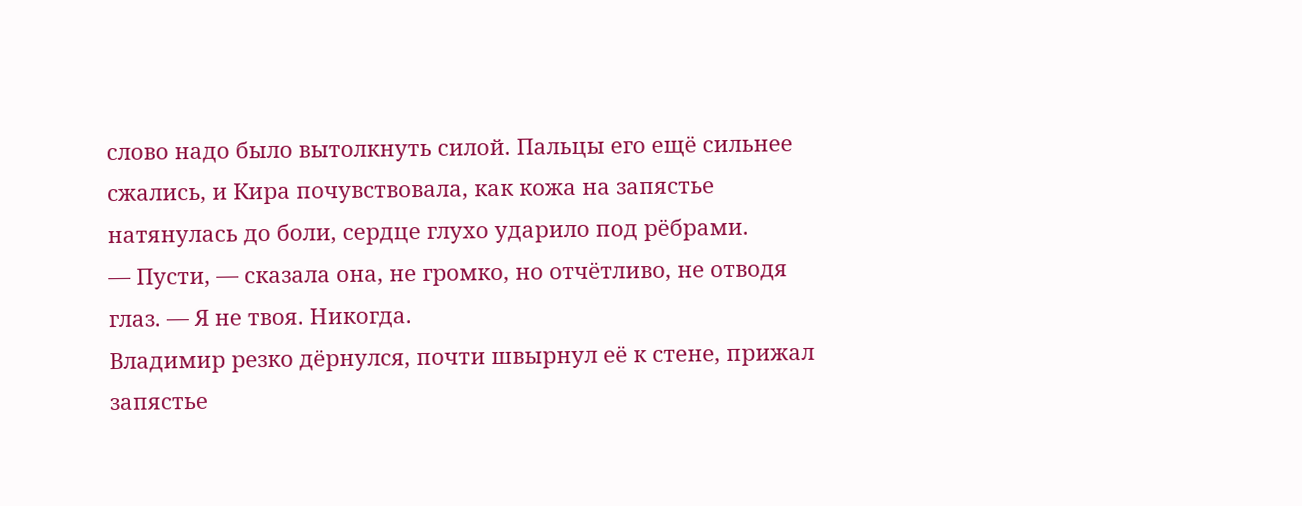слово надо было вытолкнуть силой. Пальцы его ещё сильнее сжались, и Кира почувствовала, как кожа на запястье натянулась до боли, сердце глухо ударило под рёбрами.
— Пусти, — сказала она, не громко, но отчётливо, не отводя глаз. — Я не твоя. Никогда.
Владимир резко дёрнулся, почти швырнул её к стене, прижал запястье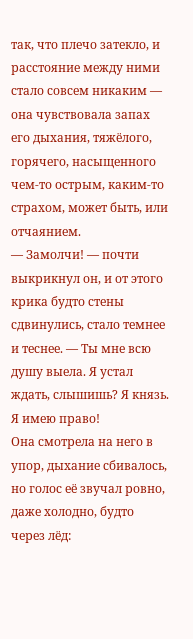так, что плечо затекло, и расстояние между ними стало совсем никаким — она чувствовала запах его дыхания, тяжёлого, горячего, насыщенного чем-то острым, каким-то страхом, может быть, или отчаянием.
— Замолчи! — почти выкрикнул он, и от этого крика будто стены сдвинулись, стало темнее и теснее. — Ты мне всю душу выела. Я устал ждать, слышишь? Я князь. Я имею право!
Она смотрела на него в упор, дыхание сбивалось, но голос её звучал ровно, даже холодно, будто через лёд: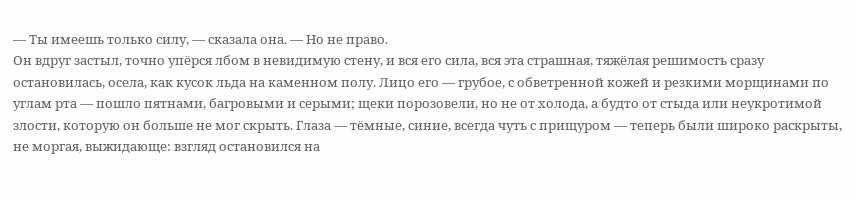— Ты имеешь только силу, — сказала она. — Но не право.
Он вдруг застыл, точно упёрся лбом в невидимую стену, и вся его сила, вся эта страшная, тяжёлая решимость сразу остановилась, осела, как кусок льда на каменном полу. Лицо его — грубое, с обветренной кожей и резкими морщинами по углам рта — пошло пятнами, багровыми и серыми; щеки порозовели, но не от холода, а будто от стыда или неукротимой злости, которую он больше не мог скрыть. Глаза — тёмные, синие, всегда чуть с прищуром — теперь были широко раскрыты, не моргая, выжидающе: взгляд остановился на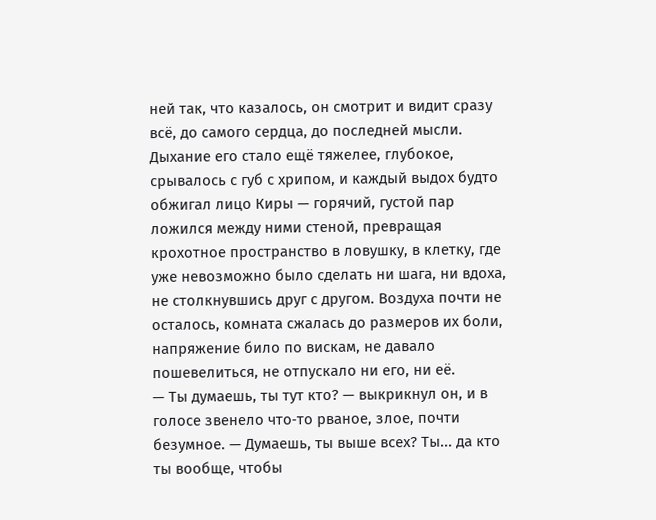ней так, что казалось, он смотрит и видит сразу всё, до самого сердца, до последней мысли.
Дыхание его стало ещё тяжелее, глубокое, срывалось с губ с хрипом, и каждый выдох будто обжигал лицо Киры — горячий, густой пар ложился между ними стеной, превращая крохотное пространство в ловушку, в клетку, где уже невозможно было сделать ни шага, ни вдоха, не столкнувшись друг с другом. Воздуха почти не осталось, комната сжалась до размеров их боли, напряжение било по вискам, не давало пошевелиться, не отпускало ни его, ни её.
— Ты думаешь, ты тут кто? — выкрикнул он, и в голосе звенело что‑то рваное, злое, почти безумное. — Думаешь, ты выше всех? Ты... да кто ты вообще, чтобы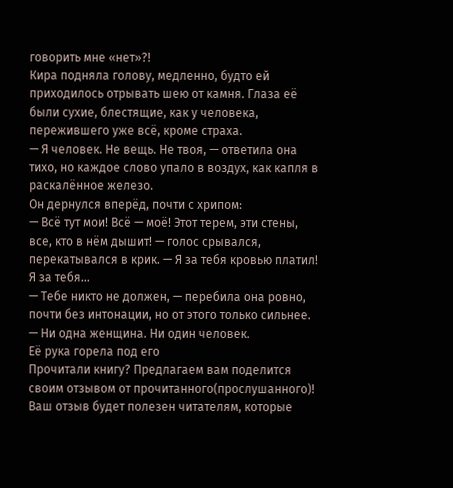говорить мне «нет»?!
Кира подняла голову, медленно, будто ей приходилось отрывать шею от камня. Глаза её были сухие, блестящие, как у человека, пережившего уже всё, кроме страха.
— Я человек. Не вещь. Не твоя, — ответила она тихо, но каждое слово упало в воздух, как капля в раскалённое железо.
Он дернулся вперёд, почти с хрипом:
— Всё тут мои! Всё — моё! Этот терем, эти стены, все, кто в нём дышит! — голос срывался, перекатывался в крик. — Я за тебя кровью платил! Я за тебя...
— Тебе никто не должен, — перебила она ровно, почти без интонации, но от этого только сильнее. — Ни одна женщина. Ни один человек.
Её рука горела под его
Прочитали книгу? Предлагаем вам поделится своим отзывом от прочитанного(прослушанного)! Ваш отзыв будет полезен читателям, которые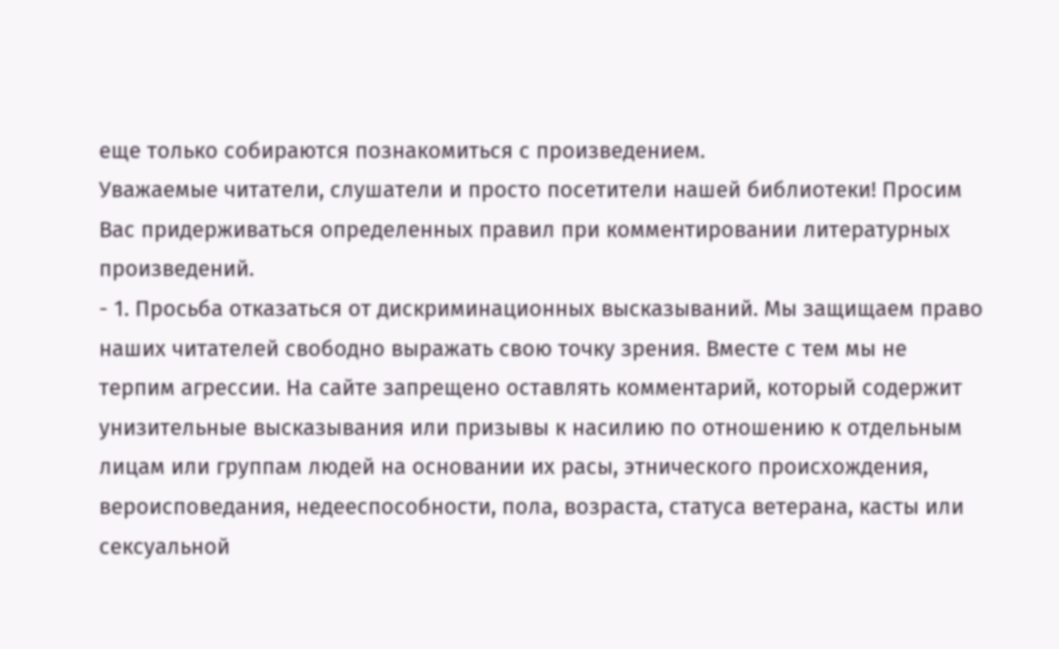еще только собираются познакомиться с произведением.
Уважаемые читатели, слушатели и просто посетители нашей библиотеки! Просим Вас придерживаться определенных правил при комментировании литературных произведений.
- 1. Просьба отказаться от дискриминационных высказываний. Мы защищаем право наших читателей свободно выражать свою точку зрения. Вместе с тем мы не терпим агрессии. На сайте запрещено оставлять комментарий, который содержит унизительные высказывания или призывы к насилию по отношению к отдельным лицам или группам людей на основании их расы, этнического происхождения, вероисповедания, недееспособности, пола, возраста, статуса ветерана, касты или сексуальной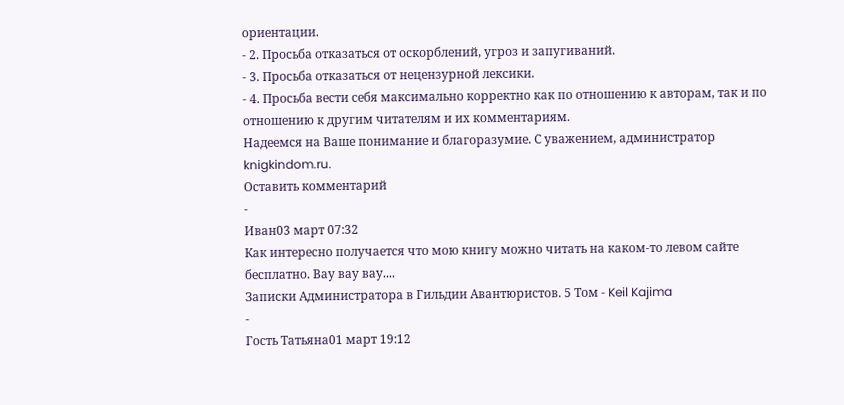ориентации.
- 2. Просьба отказаться от оскорблений, угроз и запугиваний.
- 3. Просьба отказаться от нецензурной лексики.
- 4. Просьба вести себя максимально корректно как по отношению к авторам, так и по отношению к другим читателям и их комментариям.
Надеемся на Ваше понимание и благоразумие. С уважением, администратор knigkindom.ru.
Оставить комментарий
-
Иван03 март 07:32
Как интересно получается что мою книгу можно читать на каком-то левом сайте бесплатно. Вау вау вау....
Записки Администратора в Гильдии Авантюристов. 5 Том - Keil Kajima
-
Гость Татьяна01 март 19:12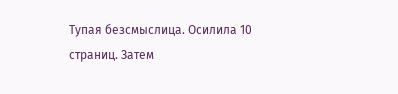Тупая безсмыслица. Осилила 10 страниц. Затем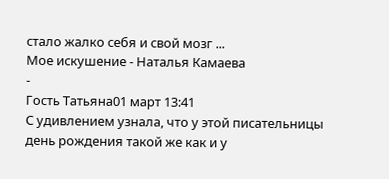стало жалко себя и свой мозг ...
Мое искушение - Наталья Камаева
-
Гость Татьяна01 март 13:41
С удивлением узнала, что у этой писательницы день рождения такой же как и у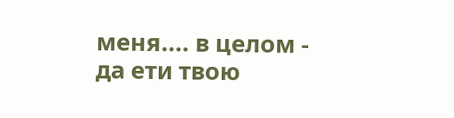меня.... в целом - да ети твою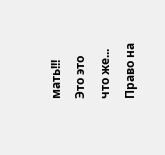мать!!! Это это что же...
Право на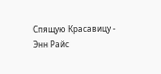Спящую Красавицу - Энн Райс